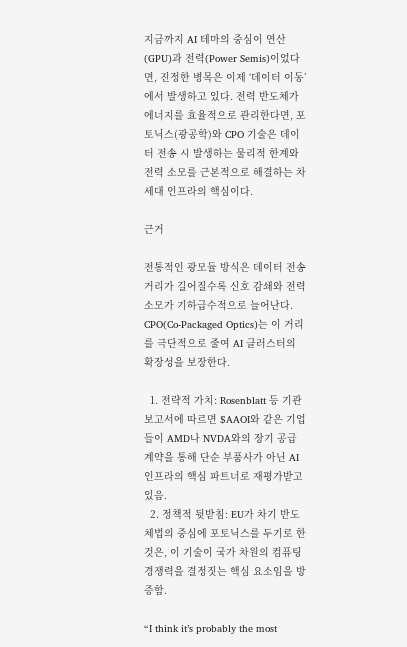지금까지 AI 테마의 중심이 연산(GPU)과 전력(Power Semis)이었다면, 진정한 병목은 이제 ‘데이터 이동’에서 발생하고 있다. 전력 반도체가 에너지를 효율적으로 관리한다면, 포토닉스(광공학)와 CPO 기술은 데이터 전송 시 발생하는 물리적 한계와 전력 소모를 근본적으로 해결하는 차세대 인프라의 핵심이다.

근거

전통적인 광모듈 방식은 데이터 전송 거리가 길어질수록 신호 감쇄와 전력 소모가 기하급수적으로 늘어난다. CPO(Co-Packaged Optics)는 이 거리를 극단적으로 줄여 AI 클러스터의 확장성을 보장한다.

  1. 전략적 가치: Rosenblatt 등 기관 보고서에 따르면 $AAOI와 같은 기업들이 AMD나 NVDA와의 장기 공급 계약을 통해 단순 부품사가 아닌 AI 인프라의 핵심 파트너로 재평가받고 있음.
  2. 정책적 뒷받침: EU가 차기 반도체법의 중심에 포토닉스를 두기로 한 것은, 이 기술이 국가 차원의 컴퓨팅 경쟁력을 결정짓는 핵심 요소임을 방증함.

“I think it’s probably the most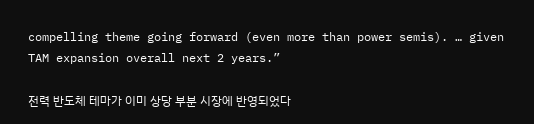compelling theme going forward (even more than power semis). … given TAM expansion overall next 2 years.”

전력 반도체 테마가 이미 상당 부분 시장에 반영되었다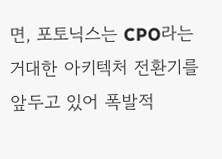면, 포토닉스는 CPO라는 거대한 아키텍처 전환기를 앞두고 있어 폭발적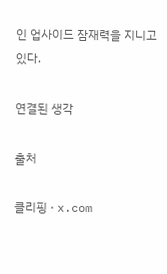인 업사이드 잠재력을 지니고 있다.

연결된 생각

출처

클리핑 · x.com